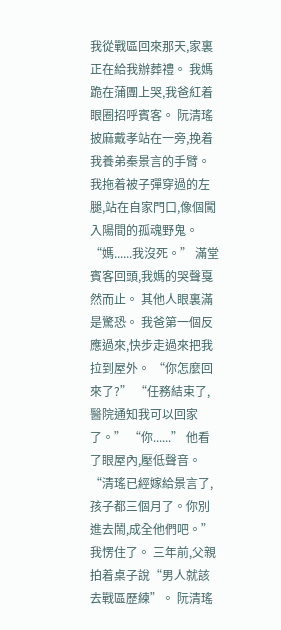我從戰區回來那天,家裏正在給我辦葬禮。 我媽跪在蒲團上哭,我爸紅着眼圈招呼賓客。 阮清瑤披麻戴孝站在一旁,挽着我養弟秦景言的手臂。 我拖着被子彈穿過的左腿,站在自家門口,像個闖入陽間的孤魂野鬼。 “媽......我沒死。” 滿堂賓客回頭,我媽的哭聲戛然而止。 其他人眼裏滿是驚恐。 我爸第一個反應過來,快步走過來把我拉到屋外。 “你怎麼回來了?” “任務結束了,醫院通知我可以回家了。” “你......” 他看了眼屋內,壓低聲音。 “清瑤已經嫁給景言了,孩子都三個月了。你別進去鬧,成全他們吧。” 我愣住了。 三年前,父親拍着桌子說“男人就該去戰區歷練”。 阮清瑤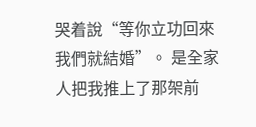哭着說“等你立功回來我們就結婚”。 是全家人把我推上了那架前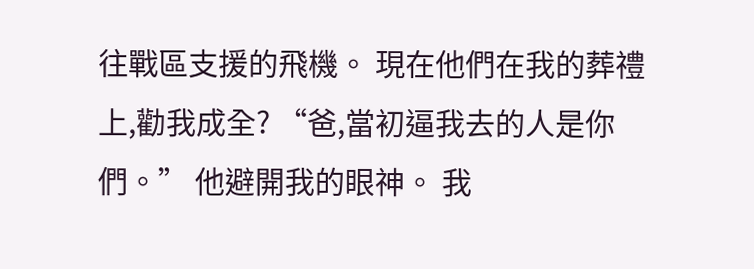往戰區支援的飛機。 現在他們在我的葬禮上,勸我成全? “爸,當初逼我去的人是你們。” 他避開我的眼神。 我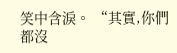笑中含淚。 “其實,你們都沒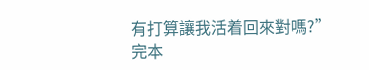有打算讓我活着回來對嗎?”
完本